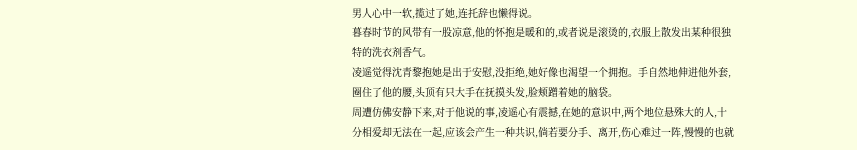男人心中一软,揽过了她,连托辞也懒得说。
暮春时节的风带有一股凉意,他的怀抱是暖和的,或者说是滚烫的,衣服上散发出某种很独特的洗衣剂香气。
凌遥觉得沈青黎抱她是出于安慰,没拒绝,她好像也渴望一个拥抱。手自然地伸进他外套,圈住了他的腰,头顶有只大手在抚摸头发,脸颊蹭着她的脑袋。
周遭仿佛安静下来,对于他说的事,凌遥心有震撼,在她的意识中,两个地位悬殊大的人,十分相爱却无法在一起,应该会产生一种共识,倘若要分手、离开,伤心难过一阵,慢慢的也就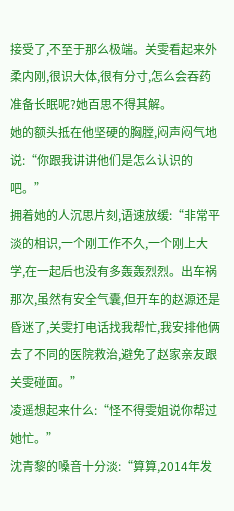接受了,不至于那么极端。关雯看起来外柔内刚,很识大体,很有分寸,怎么会吞药准备长眠呢?她百思不得其解。
她的额头抵在他坚硬的胸膛,闷声闷气地说:“你跟我讲讲他们是怎么认识的吧。”
拥着她的人沉思片刻,语速放缓:“非常平淡的相识,一个刚工作不久,一个刚上大学,在一起后也没有多轰轰烈烈。出车祸那次,虽然有安全气囊,但开车的赵源还是昏迷了,关雯打电话找我帮忙,我安排他俩去了不同的医院救治,避免了赵家亲友跟关雯碰面。”
凌遥想起来什么:“怪不得雯姐说你帮过她忙。”
沈青黎的嗓音十分淡:“算算,2014年发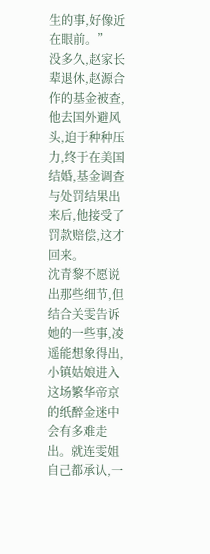生的事,好像近在眼前。”
没多久,赵家长辈退休,赵源合作的基金被查,他去国外避风头,迫于种种压力,终于在美国结婚,基金调查与处罚结果出来后,他接受了罚款赔偿,这才回来。
沈青黎不愿说出那些细节,但结合关雯告诉她的一些事,凌遥能想象得出,小镇姑娘进入这场繁华帝京的纸醉金迷中会有多难走出。就连雯姐自己都承认,一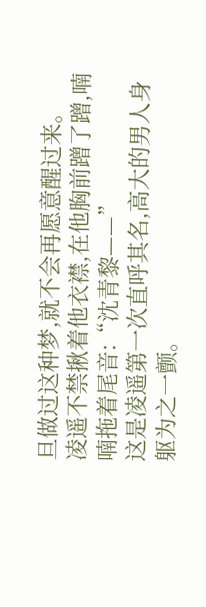旦做过这种梦,就不会再愿意醒过来。
凌遥不禁揪着他衣襟,在他胸前蹭了蹭,喃喃拖着尾音:“沈青黎——”
这是凌遥第一次直呼其名,高大的男人身躯为之一颤。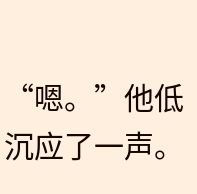“嗯。”他低沉应了一声。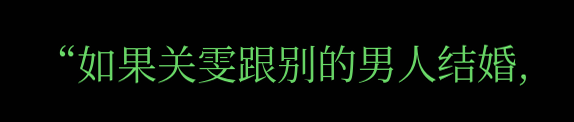“如果关雯跟别的男人结婚,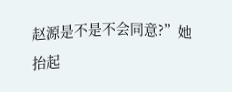赵源是不是不会同意?”她抬起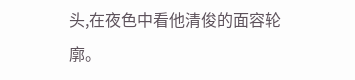头,在夜色中看他清俊的面容轮廓。